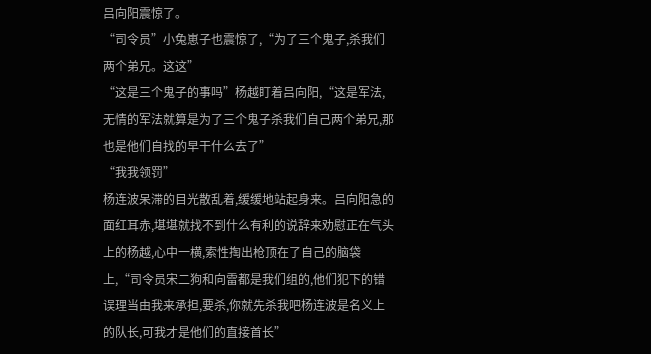吕向阳震惊了。
“司令员”小兔崽子也震惊了,“为了三个鬼子,杀我们两个弟兄。这这”
“这是三个鬼子的事吗”杨越盯着吕向阳,“这是军法,无情的军法就算是为了三个鬼子杀我们自己两个弟兄,那也是他们自找的早干什么去了”
“我我领罚”
杨连波呆滞的目光散乱着,缓缓地站起身来。吕向阳急的面红耳赤,堪堪就找不到什么有利的说辞来劝慰正在气头上的杨越,心中一横,索性掏出枪顶在了自己的脑袋上,“司令员宋二狗和向雷都是我们组的,他们犯下的错误理当由我来承担,要杀,你就先杀我吧杨连波是名义上的队长,可我才是他们的直接首长”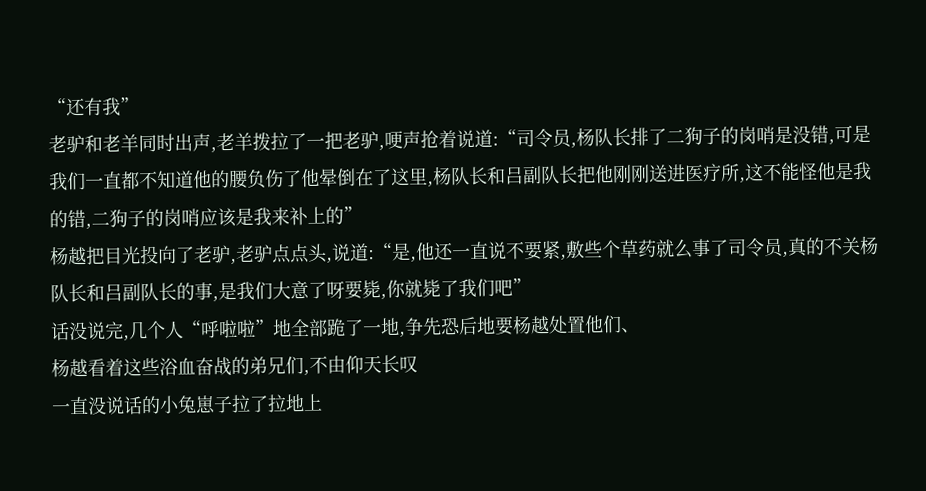“还有我”
老驴和老羊同时出声,老羊拨拉了一把老驴,哽声抢着说道:“司令员,杨队长排了二狗子的岗哨是没错,可是我们一直都不知道他的腰负伤了他晕倒在了这里,杨队长和吕副队长把他刚刚送进医疗所,这不能怪他是我的错,二狗子的岗哨应该是我来补上的”
杨越把目光投向了老驴,老驴点点头,说道:“是,他还一直说不要紧,敷些个草药就么事了司令员,真的不关杨队长和吕副队长的事,是我们大意了呀要毙,你就毙了我们吧”
话没说完,几个人“呼啦啦”地全部跪了一地,争先恐后地要杨越处置他们、
杨越看着这些浴血奋战的弟兄们,不由仰天长叹
一直没说话的小兔崽子拉了拉地上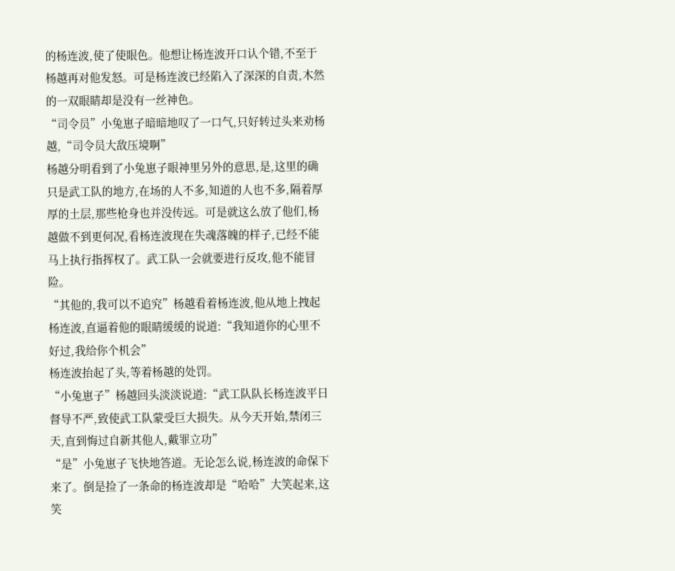的杨连波,使了使眼色。他想让杨连波开口认个错,不至于杨越再对他发怒。可是杨连波已经陷入了深深的自责,木然的一双眼睛却是没有一丝神色。
“司令员”小兔崽子暗暗地叹了一口气,只好转过头来劝杨越,“司令员大敌压境啊”
杨越分明看到了小兔崽子眼神里另外的意思,是,这里的确只是武工队的地方,在场的人不多,知道的人也不多,隔着厚厚的土层,那些枪身也并没传远。可是就这么放了他们,杨越做不到更何况,看杨连波现在失魂落魄的样子,已经不能马上执行指挥权了。武工队一会就要进行反攻,他不能冒险。
“其他的,我可以不追究”杨越看着杨连波,他从地上拽起杨连波,直逼着他的眼睛缓缓的说道:“我知道你的心里不好过,我给你个机会”
杨连波抬起了头,等着杨越的处罚。
“小兔崽子”杨越回头淡淡说道:“武工队队长杨连波平日督导不严,致使武工队蒙受巨大损失。从今天开始,禁闭三天,直到悔过自新其他人,戴罪立功”
“是”小兔崽子飞快地答道。无论怎么说,杨连波的命保下来了。倒是捡了一条命的杨连波却是“哈哈”大笑起来,这笑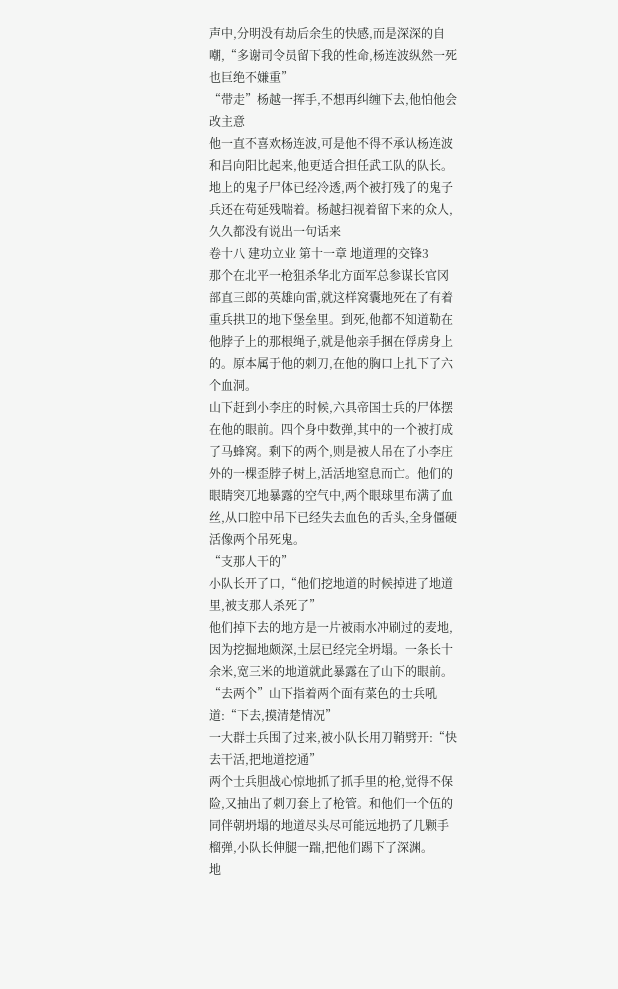声中,分明没有劫后余生的快感,而是深深的自嘲,“多谢司令员留下我的性命,杨连波纵然一死也巨绝不嫌重”
“带走”杨越一挥手,不想再纠缠下去,他怕他会改主意
他一直不喜欢杨连波,可是他不得不承认杨连波和吕向阳比起来,他更适合担任武工队的队长。
地上的鬼子尸体已经冷透,两个被打残了的鬼子兵还在苟延残喘着。杨越扫视着留下来的众人,久久都没有说出一句话来
卷十八 建功立业 第十一章 地道理的交锋3
那个在北平一枪狙杀华北方面军总参谋长官冈部直三郎的英雄向雷,就这样窝囊地死在了有着重兵拱卫的地下堡垒里。到死,他都不知道勒在他脖子上的那根绳子,就是他亲手捆在俘虏身上的。原本属于他的刺刀,在他的胸口上扎下了六个血洞。
山下赶到小李庄的时候,六具帝国士兵的尸体摆在他的眼前。四个身中数弹,其中的一个被打成了马蜂窝。剩下的两个,则是被人吊在了小李庄外的一棵歪脖子树上,活活地窒息而亡。他们的眼睛突兀地暴露的空气中,两个眼球里布满了血丝,从口腔中吊下已经失去血色的舌头,全身僵硬活像两个吊死鬼。
“支那人干的”
小队长开了口,“他们挖地道的时候掉进了地道里,被支那人杀死了”
他们掉下去的地方是一片被雨水冲刷过的麦地,因为挖掘地颇深,土层已经完全坍塌。一条长十余米,宽三米的地道就此暴露在了山下的眼前。
“去两个”山下指着两个面有菜色的士兵吼道:“下去,摸清楚情况”
一大群士兵围了过来,被小队长用刀鞘劈开:“快去干活,把地道挖通”
两个士兵胆战心惊地抓了抓手里的枪,觉得不保险,又抽出了刺刀套上了枪管。和他们一个伍的同伴朝坍塌的地道尽头尽可能远地扔了几颗手榴弹,小队长伸腿一踹,把他们踢下了深渊。
地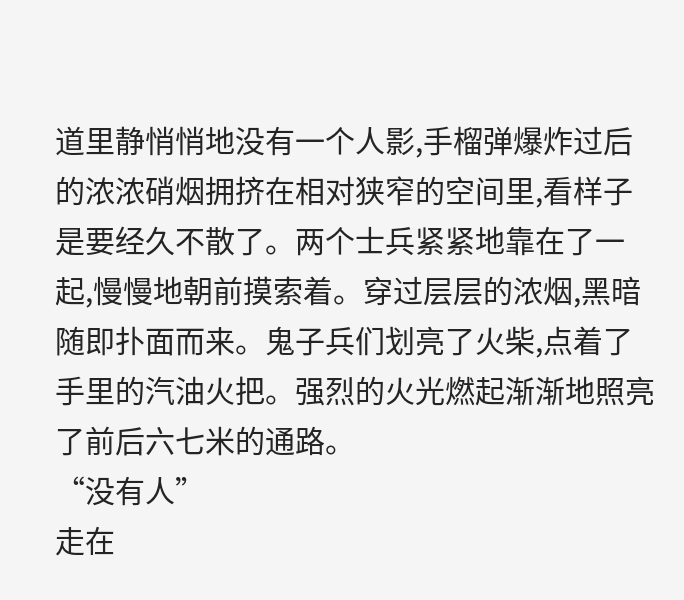道里静悄悄地没有一个人影,手榴弹爆炸过后的浓浓硝烟拥挤在相对狭窄的空间里,看样子是要经久不散了。两个士兵紧紧地靠在了一起,慢慢地朝前摸索着。穿过层层的浓烟,黑暗随即扑面而来。鬼子兵们划亮了火柴,点着了手里的汽油火把。强烈的火光燃起渐渐地照亮了前后六七米的通路。
“没有人”
走在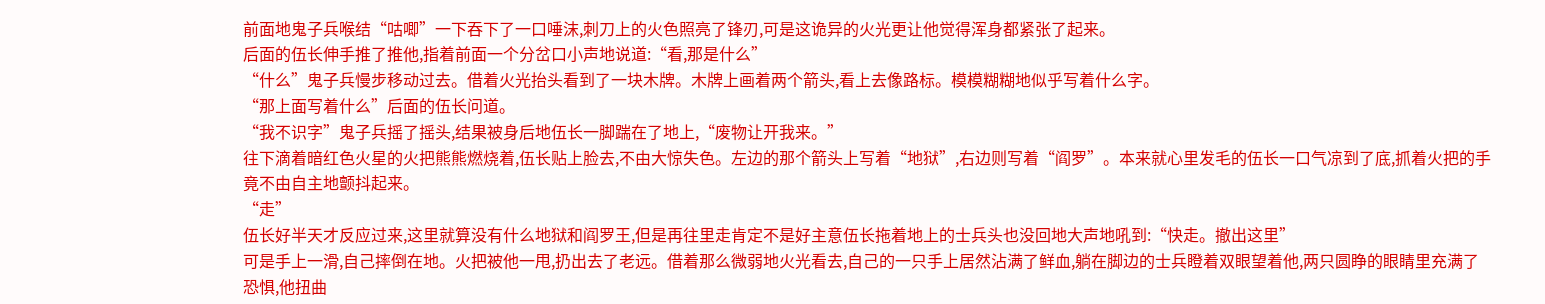前面地鬼子兵喉结“咕唧”一下吞下了一口唾沫,刺刀上的火色照亮了锋刃,可是这诡异的火光更让他觉得浑身都紧张了起来。
后面的伍长伸手推了推他,指着前面一个分岔口小声地说道:“看,那是什么”
“什么”鬼子兵慢步移动过去。借着火光抬头看到了一块木牌。木牌上画着两个箭头,看上去像路标。模模糊糊地似乎写着什么字。
“那上面写着什么”后面的伍长问道。
“我不识字”鬼子兵摇了摇头,结果被身后地伍长一脚踹在了地上,“废物让开我来。”
往下滴着暗红色火星的火把熊熊燃烧着,伍长贴上脸去,不由大惊失色。左边的那个箭头上写着“地狱”,右边则写着“阎罗”。本来就心里发毛的伍长一口气凉到了底,抓着火把的手竟不由自主地颤抖起来。
“走”
伍长好半天才反应过来,这里就算没有什么地狱和阎罗王,但是再往里走肯定不是好主意伍长拖着地上的士兵头也没回地大声地吼到:“快走。撤出这里”
可是手上一滑,自己摔倒在地。火把被他一甩,扔出去了老远。借着那么微弱地火光看去,自己的一只手上居然沾满了鲜血,躺在脚边的士兵瞪着双眼望着他,两只圆睁的眼睛里充满了恐惧,他扭曲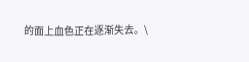的面上血色正在逐渐失去。\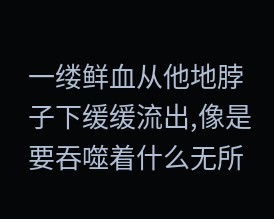一缕鲜血从他地脖子下缓缓流出,像是要吞噬着什么无所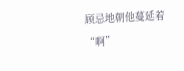顾忌地朝他蔓延着
“啊”